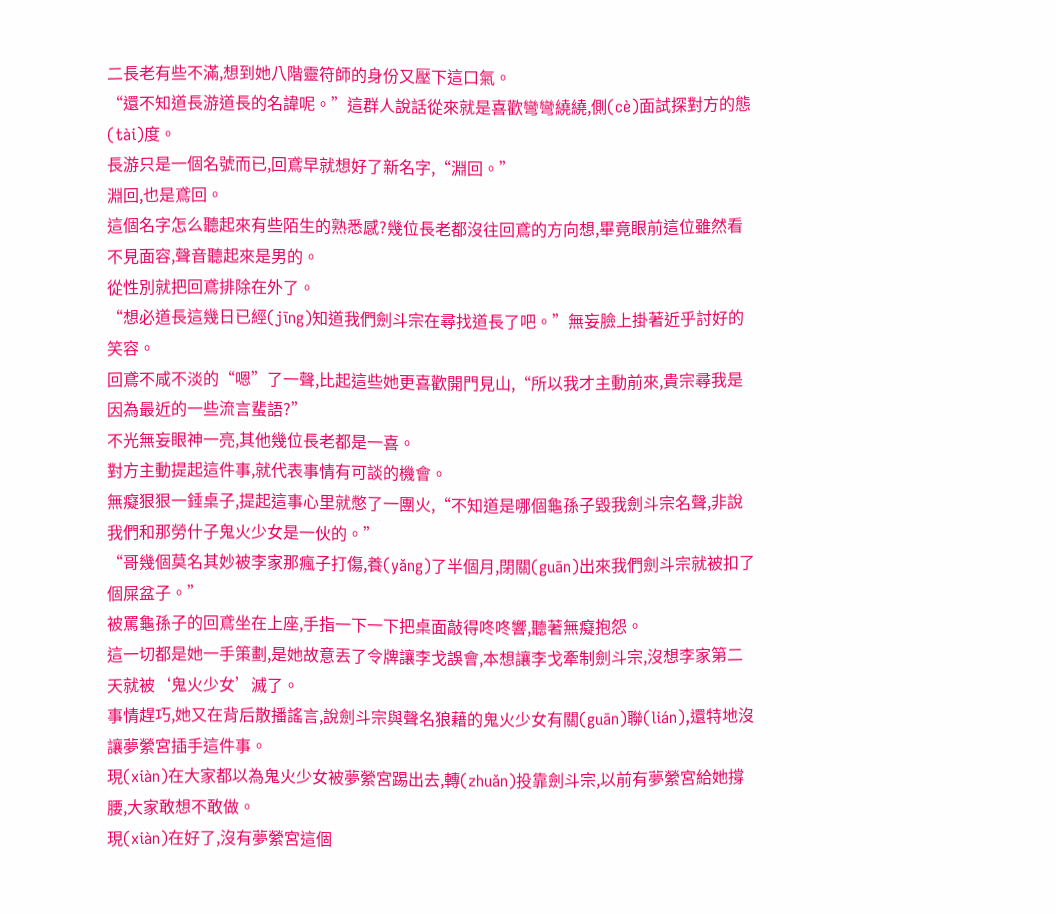二長老有些不滿,想到她八階靈符師的身份又壓下這口氣。
“還不知道長游道長的名諱呢。”這群人說話從來就是喜歡彎彎繞繞,側(cè)面試探對方的態(tài)度。
長游只是一個名號而已,回鳶早就想好了新名字,“淵回。”
淵回,也是鳶回。
這個名字怎么聽起來有些陌生的熟悉感?幾位長老都沒往回鳶的方向想,畢竟眼前這位雖然看不見面容,聲音聽起來是男的。
從性別就把回鳶排除在外了。
“想必道長這幾日已經(jīng)知道我們劍斗宗在尋找道長了吧。”無妄臉上掛著近乎討好的笑容。
回鳶不咸不淡的“嗯”了一聲,比起這些她更喜歡開門見山,“所以我才主動前來,貴宗尋我是因為最近的一些流言蜚語?”
不光無妄眼神一亮,其他幾位長老都是一喜。
對方主動提起這件事,就代表事情有可談的機會。
無癡狠狠一錘桌子,提起這事心里就憋了一團火,“不知道是哪個龜孫子毀我劍斗宗名聲,非說我們和那勞什子鬼火少女是一伙的。”
“哥幾個莫名其妙被李家那瘋子打傷,養(yǎng)了半個月,閉關(guān)出來我們劍斗宗就被扣了個屎盆子。”
被罵龜孫子的回鳶坐在上座,手指一下一下把桌面敲得咚咚響,聽著無癡抱怨。
這一切都是她一手策劃,是她故意丟了令牌讓李戈誤會,本想讓李戈牽制劍斗宗,沒想李家第二天就被‘鬼火少女’滅了。
事情趕巧,她又在背后散播謠言,說劍斗宗與聲名狼藉的鬼火少女有關(guān)聯(lián),還特地沒讓夢縈宮插手這件事。
現(xiàn)在大家都以為鬼火少女被夢縈宮踢出去,轉(zhuǎn)投靠劍斗宗,以前有夢縈宮給她撐腰,大家敢想不敢做。
現(xiàn)在好了,沒有夢縈宮這個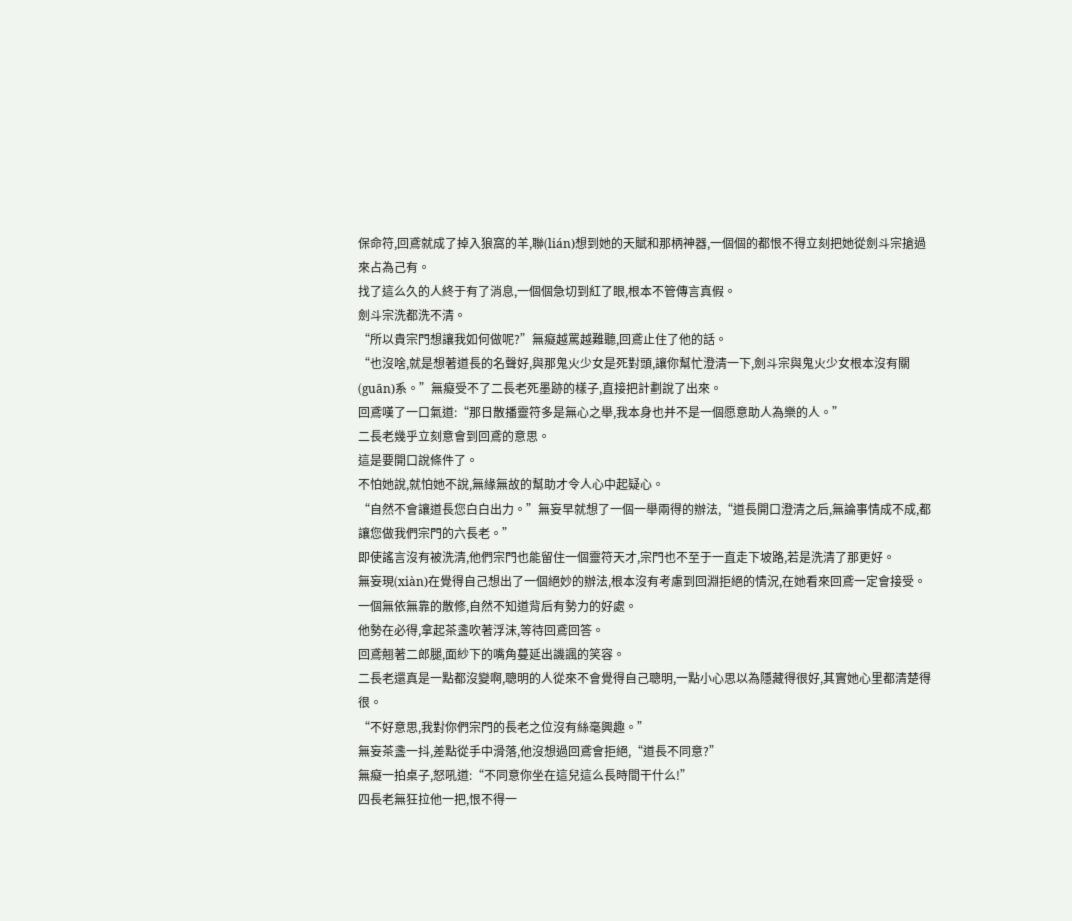保命符,回鳶就成了掉入狼窩的羊,聯(lián)想到她的天賦和那柄神器,一個個的都恨不得立刻把她從劍斗宗搶過來占為己有。
找了這么久的人終于有了消息,一個個急切到紅了眼,根本不管傳言真假。
劍斗宗洗都洗不清。
“所以貴宗門想讓我如何做呢?”無癡越罵越難聽,回鳶止住了他的話。
“也沒啥,就是想著道長的名聲好,與那鬼火少女是死對頭,讓你幫忙澄清一下,劍斗宗與鬼火少女根本沒有關(guān)系。”無癡受不了二長老死墨跡的樣子,直接把計劃說了出來。
回鳶嘆了一口氣道:“那日散播靈符多是無心之舉,我本身也并不是一個愿意助人為樂的人。”
二長老幾乎立刻意會到回鳶的意思。
這是要開口說條件了。
不怕她說,就怕她不說,無緣無故的幫助才令人心中起疑心。
“自然不會讓道長您白白出力。”無妄早就想了一個一舉兩得的辦法,“道長開口澄清之后,無論事情成不成,都讓您做我們宗門的六長老。”
即使謠言沒有被洗清,他們宗門也能留住一個靈符天才,宗門也不至于一直走下坡路,若是洗清了那更好。
無妄現(xiàn)在覺得自己想出了一個絕妙的辦法,根本沒有考慮到回淵拒絕的情況,在她看來回鳶一定會接受。
一個無依無靠的散修,自然不知道背后有勢力的好處。
他勢在必得,拿起茶盞吹著浮沫,等待回鳶回答。
回鳶翹著二郎腿,面紗下的嘴角蔓延出譏諷的笑容。
二長老還真是一點都沒變啊,聰明的人從來不會覺得自己聰明,一點小心思以為隱藏得很好,其實她心里都清楚得很。
“不好意思,我對你們宗門的長老之位沒有絲毫興趣。”
無妄茶盞一抖,差點從手中滑落,他沒想過回鳶會拒絕,“道長不同意?”
無癡一拍桌子,怒吼道:“不同意你坐在這兒這么長時間干什么!”
四長老無狂拉他一把,恨不得一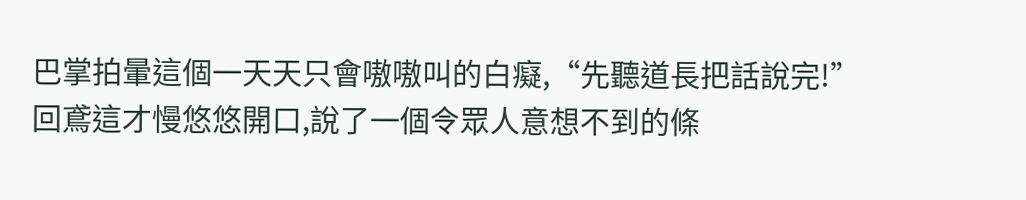巴掌拍暈這個一天天只會嗷嗷叫的白癡,“先聽道長把話說完!”
回鳶這才慢悠悠開口,說了一個令眾人意想不到的條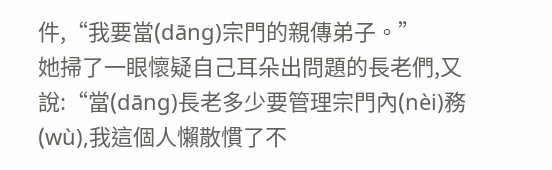件,“我要當(dāng)宗門的親傳弟子。”
她掃了一眼懷疑自己耳朵出問題的長老們,又說:“當(dāng)長老多少要管理宗門內(nèi)務(wù),我這個人懶散慣了不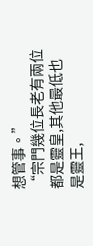想管事。”
“宗門幾位長老有兩位都是靈皇,其他最低也是靈王,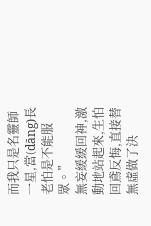而我只是名靈師一星,當(dāng)長老怕是不能服眾。”
無妄緩緩回神,激動地站起來,生怕回鳶反悔,直接替無虛做了決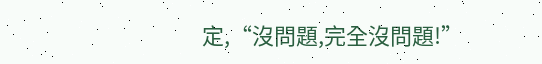定,“沒問題,完全沒問題!”